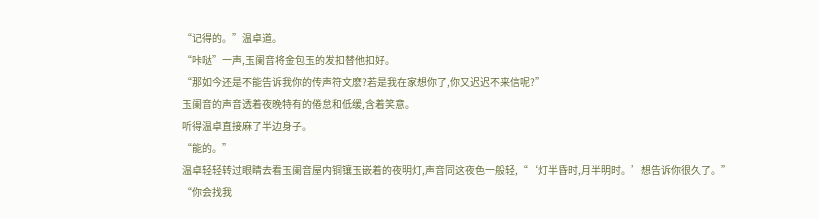“记得的。”温卓道。
“咔哒”一声,玉阑音将金包玉的发扣替他扣好。
“那如今还是不能告诉我你的传声符文麽?若是我在家想你了,你又迟迟不来信呢?”
玉阑音的声音透着夜晚特有的倦怠和低缓,含着笑意。
听得温卓直接麻了半边身子。
“能的。”
温卓轻轻转过眼睛去看玉阑音屋内铜镶玉嵌着的夜明灯,声音同这夜色一般轻,“‘灯半昏时,月半明时。’想告诉你很久了。”
“你会找我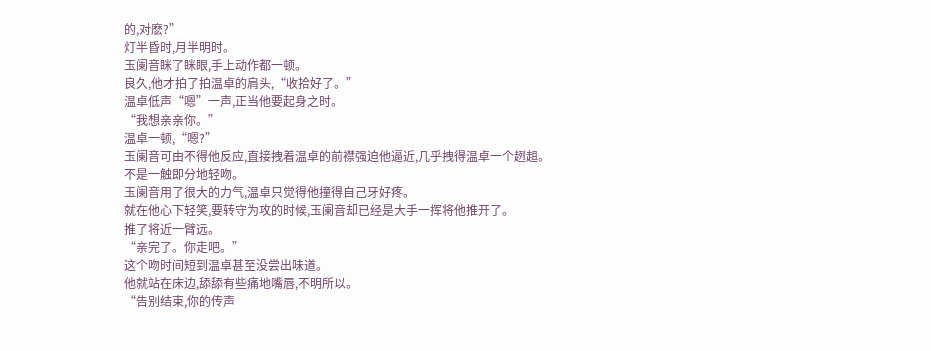的,对麽?”
灯半昏时,月半明时。
玉阑音眯了眯眼,手上动作都一顿。
良久,他才拍了拍温卓的肩头,“收拾好了。”
温卓低声“嗯”一声,正当他要起身之时。
“我想亲亲你。”
温卓一顿,“嗯?”
玉阑音可由不得他反应,直接拽着温卓的前襟强迫他逼近,几乎拽得温卓一个趔趄。
不是一触即分地轻吻。
玉阑音用了很大的力气,温卓只觉得他撞得自己牙好疼。
就在他心下轻笑,要转守为攻的时候,玉阑音却已经是大手一挥将他推开了。
推了将近一臂远。
“亲完了。你走吧。”
这个吻时间短到温卓甚至没尝出味道。
他就站在床边,舔舔有些痛地嘴唇,不明所以。
“告别结束,你的传声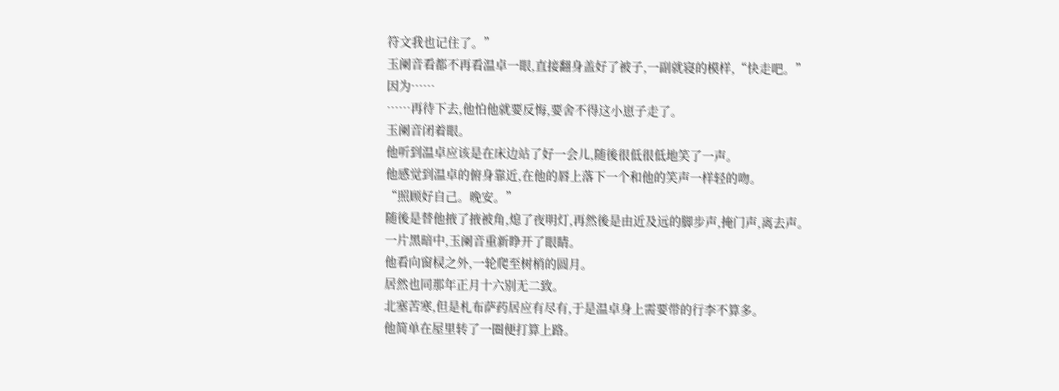符文我也记住了。”
玉阑音看都不再看温卓一眼,直接翻身盖好了被子,一副就寝的模样,“快走吧。”
因为……
……再待下去,他怕他就要反悔,要舍不得这小崽子走了。
玉阑音闭着眼。
他听到温卓应该是在床边站了好一会儿,随後很低很低地笑了一声。
他感觉到温卓的俯身靠近,在他的唇上落下一个和他的笑声一样轻的吻。
“照顾好自己。晚安。”
随後是替他掖了掖被角,熄了夜明灯,再然後是由近及远的脚步声,掩门声,离去声。
一片黑暗中,玉阑音重新睁开了眼睛。
他看向窗棂之外,一轮爬至树梢的圆月。
居然也同那年正月十六别无二致。
北塞苦寒,但是札布萨药居应有尽有,于是温卓身上需要带的行李不算多。
他简单在屋里转了一圈便打算上路。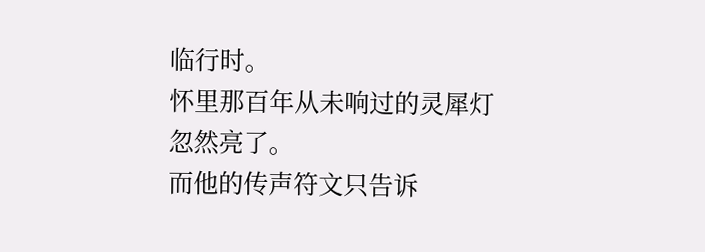临行时。
怀里那百年从未响过的灵犀灯忽然亮了。
而他的传声符文只告诉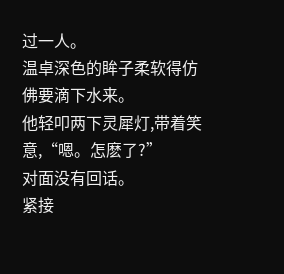过一人。
温卓深色的眸子柔软得仿佛要滴下水来。
他轻叩两下灵犀灯,带着笑意,“嗯。怎麽了?”
对面没有回话。
紧接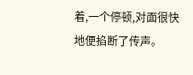着,一个停顿,对面很快地便掐断了传声。